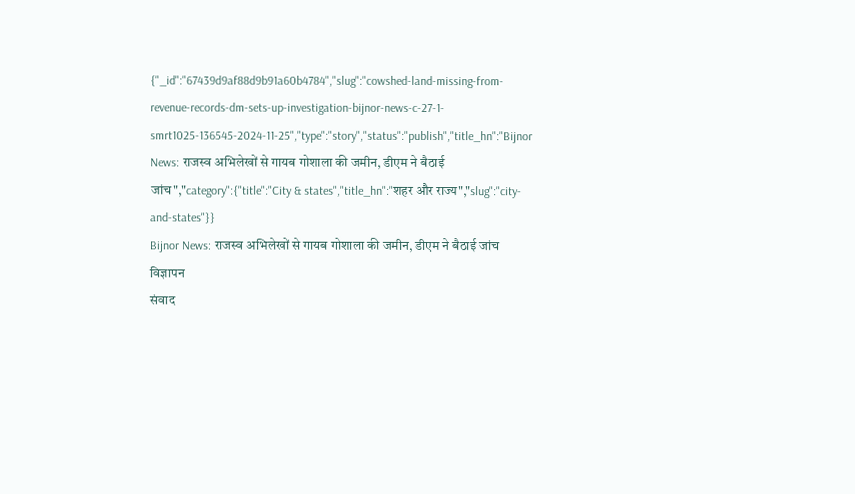{"_id":"67439d9af88d9b91a60b4784","slug":"cowshed-land-missing-from-revenue-records-dm-sets-up-investigation-bijnor-news-c-27-1-smrt1025-136545-2024-11-25","type":"story","status":"publish","title_hn":"Bijnor News: राजस्व अभिलेखों से गायब गोशाला की जमीन, डीएम ने बैठाई जांच","category":{"title":"City & states","title_hn":"शहर और राज्य","slug":"city-and-states"}}
Bijnor News: राजस्व अभिलेखों से गायब गोशाला की जमीन, डीएम ने बैठाई जांच
विज्ञापन
संवाद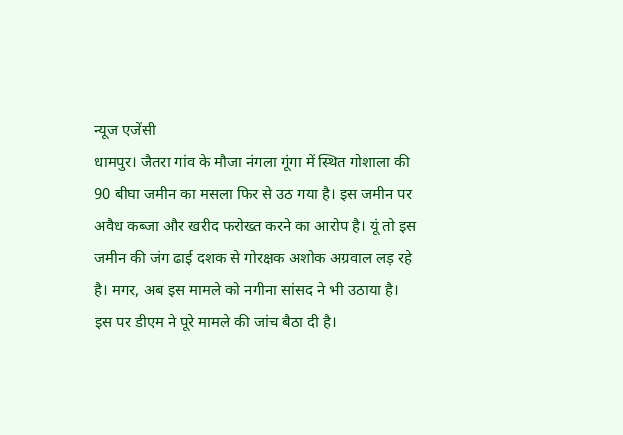न्यूज एजेंसी
धामपुर। जैतरा गांव के मौजा नंगला गूंगा में स्थित गोशाला की 90 बीघा जमीन का मसला फिर से उठ गया है। इस जमीन पर अवैध कब्जा और खरीद फरोख्त करने का आरोप है। यूं तो इस जमीन की जंग ढाई दशक से गोरक्षक अशोक अग्रवाल लड़ रहे है। मगर, अब इस मामले को नगीना सांसद ने भी उठाया है। इस पर डीएम ने पूरे मामले की जांच बैठा दी है।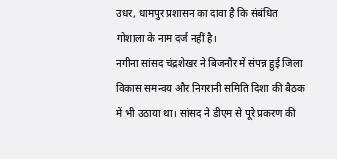उधर, धामपुर प्रशासन का दावा है कि संबंधित गोशाला के नाम दर्ज नहीं है।
नगीना सांसद चंद्रशेखर ने बिजनौर में संपन्न हुई जिला विकास समन्वय और निगरानी समिति दिशा की बैठक में भी उठाया था। सांसद ने डीएम से पूरे प्रकरण की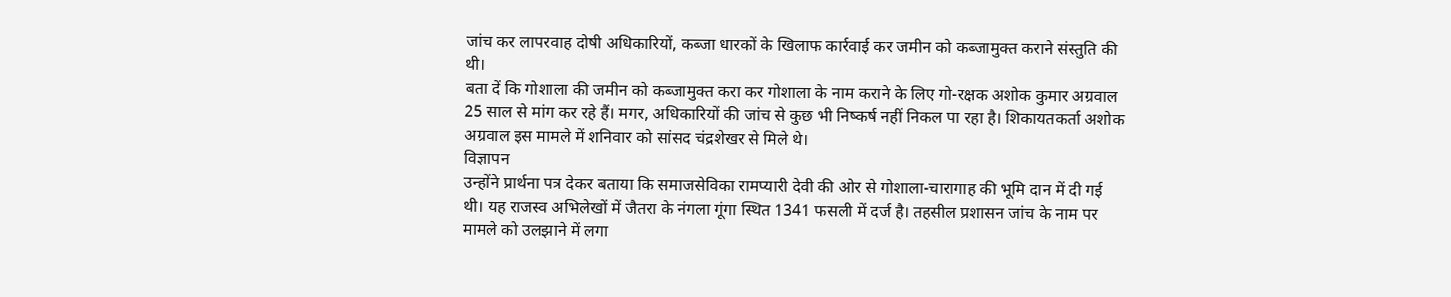जांच कर लापरवाह दोषी अधिकारियों, कब्जा धारकों के खिलाफ कार्रवाई कर जमीन को कब्जामुक्त कराने संस्तुति की थी।
बता दें कि गोशाला की जमीन को कब्जामुक्त करा कर गोशाला के नाम कराने के लिए गो-रक्षक अशोक कुमार अग्रवाल 25 साल से मांग कर रहे हैं। मगर, अधिकारियों की जांच से कुछ भी निष्कर्ष नहीं निकल पा रहा है। शिकायतकर्ता अशोक अग्रवाल इस मामले में शनिवार को सांसद चंद्रशेखर से मिले थे।
विज्ञापन
उन्होंने प्रार्थना पत्र देकर बताया कि समाजसेविका रामप्यारी देवी की ओर से गोशाला-चारागाह की भूमि दान में दी गई थी। यह राजस्व अभिलेखों में जैतरा के नंगला गूंगा स्थित 1341 फसली में दर्ज है। तहसील प्रशासन जांच के नाम पर मामले को उलझाने में लगा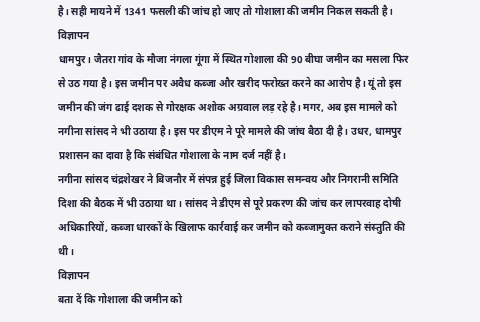है। सही मायने में 1341 फसली की जांच हो जाए तो गोशाला की जमीन निकल सकती है।
विज्ञापन
धामपुर। जैतरा गांव के मौजा नंगला गूंगा में स्थित गोशाला की 90 बीघा जमीन का मसला फिर से उठ गया है। इस जमीन पर अवैध कब्जा और खरीद फरोख्त करने का आरोप है। यूं तो इस जमीन की जंग ढाई दशक से गोरक्षक अशोक अग्रवाल लड़ रहे है। मगर, अब इस मामले को नगीना सांसद ने भी उठाया है। इस पर डीएम ने पूरे मामले की जांच बैठा दी है। उधर, धामपुर प्रशासन का दावा है कि संबंधित गोशाला के नाम दर्ज नहीं है।
नगीना सांसद चंद्रशेखर ने बिजनौर में संपन्न हुई जिला विकास समन्वय और निगरानी समिति दिशा की बैठक में भी उठाया था। सांसद ने डीएम से पूरे प्रकरण की जांच कर लापरवाह दोषी अधिकारियों, कब्जा धारकों के खिलाफ कार्रवाई कर जमीन को कब्जामुक्त कराने संस्तुति की थी।
विज्ञापन
बता दें कि गोशाला की जमीन को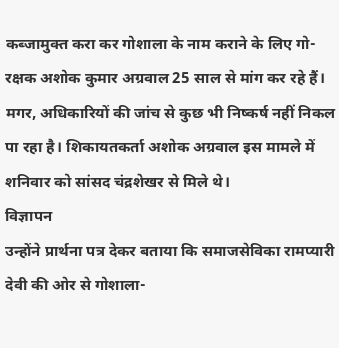कब्जामुक्त करा कर गोशाला के नाम कराने के लिए गो-रक्षक अशोक कुमार अग्रवाल 25 साल से मांग कर रहे हैं। मगर, अधिकारियों की जांच से कुछ भी निष्कर्ष नहीं निकल पा रहा है। शिकायतकर्ता अशोक अग्रवाल इस मामले में शनिवार को सांसद चंद्रशेखर से मिले थे।
विज्ञापन
उन्होंने प्रार्थना पत्र देकर बताया कि समाजसेविका रामप्यारी देवी की ओर से गोशाला-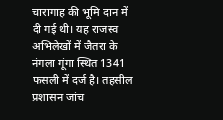चारागाह की भूमि दान में दी गई थी। यह राजस्व अभिलेखों में जैतरा के नंगला गूंगा स्थित 1341 फसली में दर्ज है। तहसील प्रशासन जांच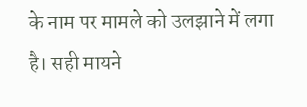के नाम पर मामले को उलझाने में लगा है। सही मायने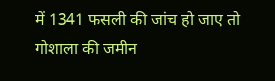में 1341 फसली की जांच हो जाए तो गोशाला की जमीन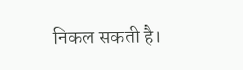निकल सकती है।